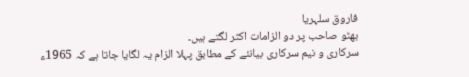فاروق سلہریا
بھٹو صاحب پر دو الزامات اکثر لگتے ہیں۔
سرکاری و نیم سرکاری بیانئے کے مطابق پہلا الزام یہ لگایا جاتا ہے کہ 1965ء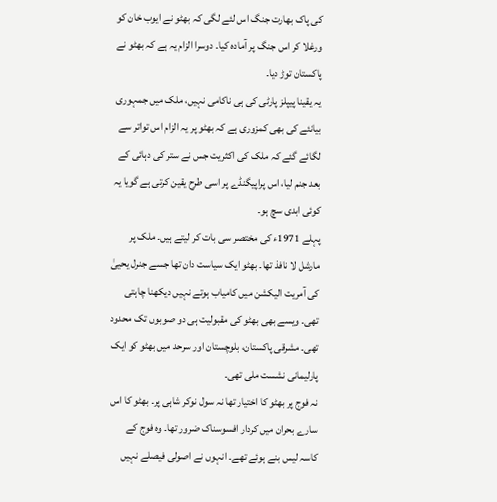کی پاک بھارت جنگ اس لئے لگی کہ بھٹو نے ایوب خان کو ورغلا کر اس جنگ پر آمادہ کیا۔ دوسرا الزام یہ ہے کہ بھٹو نے پاکستان توڑ دیا۔
یہ یقینا پیپلز پارٹی کی ہی ناکامی نہیں، ملک میں جمہوری بیانئے کی بھی کمزوری ہے کہ بھٹو پر یہ الزام اس تواتر سے لگائے گئے کہ ملک کی اکثریت جس نے ستر کی دہائی کے بعد جنم لیا، اس پراپیگنڈے پر اسی طرح یقین کرتی ہے گویا یہ کوئی ابدی سچ ہو۔
پہلے 1971ء کی مختصر سی بات کر لیتے ہیں۔ ملک پر مارشل لا نافذ تھا۔ بھٹو ایک سیاست دان تھا جسے جنرل یحییٰ کی آمریت الیکشن میں کامیاب ہوتے نہیں دیکھنا چاہتی تھی۔ ویسے بھی بھٹو کی مقبولیت ہی دو صوبوں تک محدود تھی۔ مشرقی پاکستان، بلوچستان اور سرحد میں بھٹو کو ایک پارلیمانی نشست ملی تھی۔
نہ فوج پر بھٹو کا اختیار تھا نہ سول نوکر شاہی پر۔ بھٹو کا اس سارے بحران میں کردار افسوسناک ضرور تھا۔ وہ فوج کے کاسہ لیس بنے ہوئے تھے۔ انہوں نے اصولی فیصلے نہیں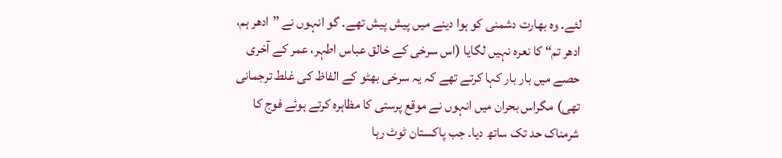لئے۔ وہ بھارت دشمنی کو ہوا دینے میں پیش پیش تھے۔ گو انہوں نے ”ادھر ہم، ادھر تم“ کا نعرہ نہیں لگایا (اس سرخی کے خالق عباس اطہر، عمر کے آخری حصے میں بار بار کہا کرتے تھے کہ یہ سرخی بھٹو کے الفاظ کی غلط ترجمانی تھی) مگراس بحران میں انہوں نے موقع پرستی کا مظاہرہ کرتے ہوئے فوج کا شرمناک حد تک ساتھ دیا۔ جب پاکستان ٹوٹ رہا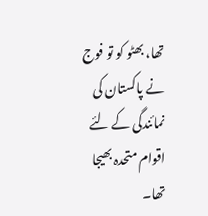تھا، بھٹو کو تو فوج نے پاکستان کی نمائندگی کے لئے اقوام متحدہ بھیجا تھا۔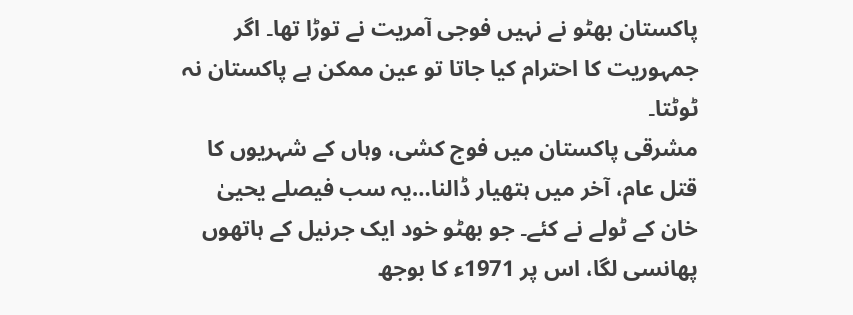پاکستان بھٹو نے نہیں فوجی آمریت نے توڑا تھا۔ اگر جمہوریت کا احترام کیا جاتا تو عین ممکن ہے پاکستان نہ ٹوٹتا۔
مشرقی پاکستان میں فوج کشی، وہاں کے شہریوں کا قتل عام، آخر میں ہتھیار ڈالنا…یہ سب فیصلے یحییٰ خان کے ٹولے نے کئے۔ جو بھٹو خود ایک جرنیل کے ہاتھوں پھانسی لگا، اس پر 1971ء کا بوجھ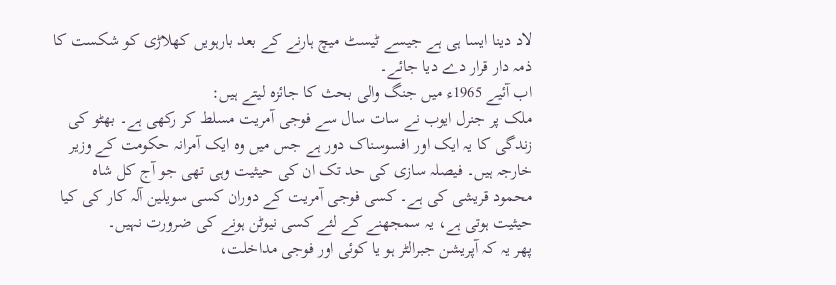لاد دینا ایسا ہی ہے جیسے ٹیسٹ میچ ہارنے کے بعد بارہویں کھلاڑی کو شکست کا ذمہ دار قرار دے دیا جائے۔
اب آئیے 1965ء میں جنگ والی بحث کا جائزہ لیتے ہیں:
ملک پر جنرل ایوب نے سات سال سے فوجی آمریت مسلط کر رکھی ہے۔ بھٹو کی زندگی کا یہ ایک اور افسوسناک دور ہے جس میں وہ ایک آمرانہ حکومت کے وزیر خارجہ ہیں۔ فیصلہ سازی کی حد تک ان کی حیثیت وہی تھی جو آج کل شاہ محمود قریشی کی ہے۔ کسی فوجی آمریت کے دوران کسی سویلین آلہ کار کی کیا حیثیت ہوتی ہے، یہ سمجھنے کے لئے کسی نیوٹن ہونے کی ضرورت نہیں۔
پھر یہ کہ آپریشن جبرالٹر ہو یا کوئی اور فوجی مداخلت،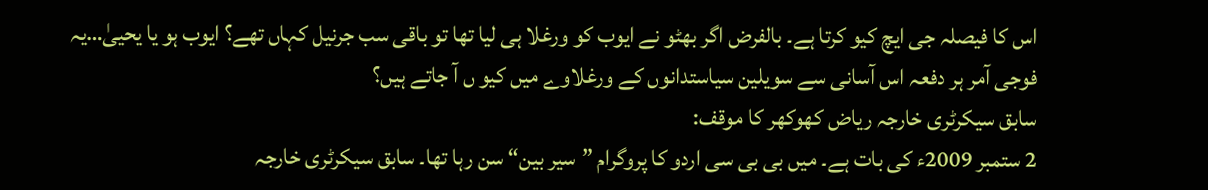اس کا فیصلہ جی ایچ کیو کرتا ہے۔ بالفرض اگر بھٹو نے ایوب کو ورغلا ہی لیا تھا تو باقی سب جرنیل کہاں تھے؟ ایوب ہو یا یحییٰ…یہ فوجی آمر ہر دفعہ اس آسانی سے سویلین سیاستدانوں کے ورغلاوے میں کیو ں آ جاتے ہیں؟
سابق سیکرٹری خارجہ ریاض کھوکھر کا موقف:
2 ستمبر 2009ء کی بات ہے۔ میں بی بی سی اردو کا پروگرام ”سیر بین“ سن رہا تھا۔ سابق سیکرٹری خارجہ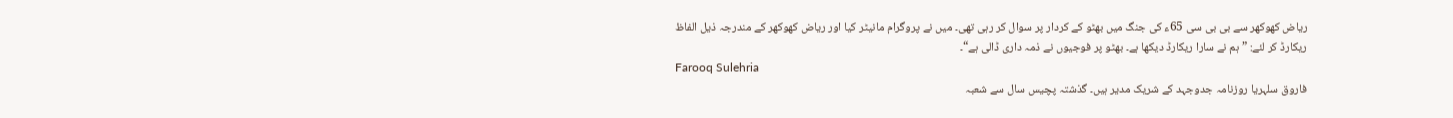ریاض کھوکھر سے بی بی سی 65ء کی جنگ میں بھٹو کے کردار پر سوال کر رہی تھی۔ میں نے پروگرام مانیٹر کیا اور ریاض کھوکھر کے مندرجہ ذیل الفاظ ریکارڈ کر لئے: ”ہم نے سارا ریکارڈ دیکھا ہے۔ بھٹو پر فوجیوں نے ذمہ داری ڈالی ہے“۔
Farooq Sulehria
فاروق سلہریا روزنامہ جدوجہد کے شریک مدیر ہیں۔ گذشتہ پچیس سال سے شعبہ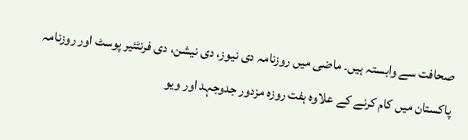صحافت سے وابستہ ہیں۔ ماضی میں روزنامہ دی نیوز، دی نیشن، دی فرنٹئیر پوسٹ اور روزنامہ پاکستان میں کام کرنے کے علاوہ ہفت روزہ مزدور جدوجہد اور ویو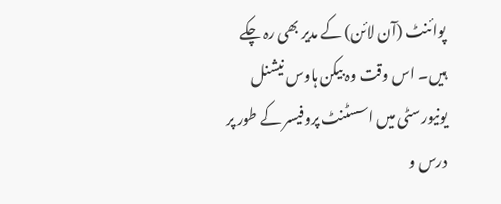پوائنٹ (آن لائن) کے مدیر بھی رہ چکے ہیں۔ اس وقت وہ بیکن ہاوس نیشنل یونیورسٹی میں اسسٹنٹ پروفیسر کے طور پر درس و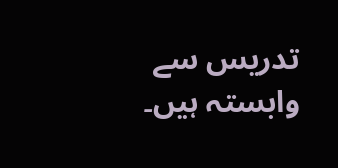تدریس سے وابستہ ہیں۔